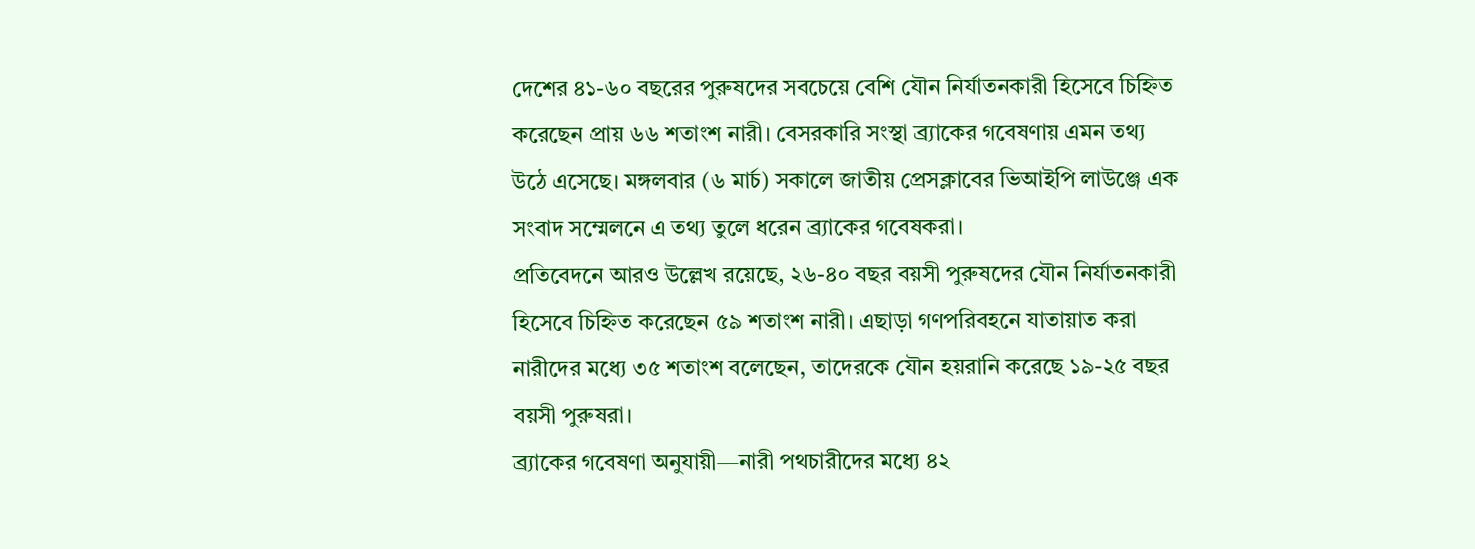দেশের ৪১-৬০ বছরের পুরুষদের সবচেয়ে বেশি যৌন নির্যাতনকারী হিসেবে চিহ্নিত করেছেন প্রায় ৬৬ শতাংশ নারী। বেসরকারি সংস্থা ব্র্যাকের গবেষণায় এমন তথ্য উঠে এসেছে। মঙ্গলবার (৬ মার্চ) সকালে জাতীয় প্রেসক্লাবের ভিআইপি লাউঞ্জে এক সংবাদ সম্মেলনে এ তথ্য তুলে ধরেন ব্র্যাকের গবেষকরা।
প্রতিবেদনে আরও উল্লেখ রয়েছে, ২৬-৪০ বছর বয়সী পুরুষদের যৌন নির্যাতনকারী হিসেবে চিহ্নিত করেছেন ৫৯ শতাংশ নারী। এছাড়া গণপরিবহনে যাতায়াত করা নারীদের মধ্যে ৩৫ শতাংশ বলেছেন, তাদেরকে যৌন হয়রানি করেছে ১৯-২৫ বছর বয়সী পুরুষরা।
ব্র্যাকের গবেষণা অনুযায়ী—নারী পথচারীদের মধ্যে ৪২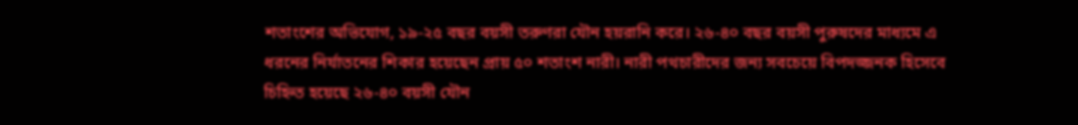শতাংশের অভিযোগ, ১৯-২৫ বছর বয়সী তরুণরা যৌন হয়রানি করে। ২৬-৪০ বছর বয়সী পুরুষদের মাধ্যমে এ ধরনের নির্যাতনের শিকার হয়েছেন প্রায় ৫০ শতাংশ নারী। নারী পথচারীদের জন্য সবচেয়ে বিপদজ্জনক হিসেবে চিহ্নিত হয়েছে ২৬-৪০ বয়সী যৌন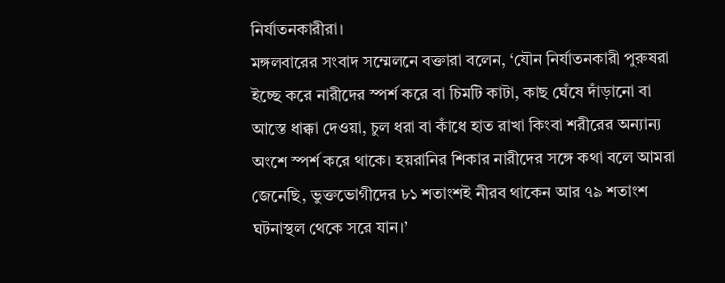নির্যাতনকারীরা।
মঙ্গলবারের সংবাদ সম্মেলনে বক্তারা বলেন, ‘যৌন নির্যাতনকারী পুরুষরা ইচ্ছে করে নারীদের স্পর্শ করে বা চিমটি কাটা, কাছ ঘেঁষে দাঁড়ানো বা আস্তে ধাক্কা দেওয়া, চুল ধরা বা কাঁধে হাত রাখা কিংবা শরীরের অন্যান্য অংশে স্পর্শ করে থাকে। হয়রানির শিকার নারীদের সঙ্গে কথা বলে আমরা জেনেছি, ভুক্তভোগীদের ৮১ শতাংশই নীরব থাকেন আর ৭৯ শতাংশ ঘটনাস্থল থেকে সরে যান।’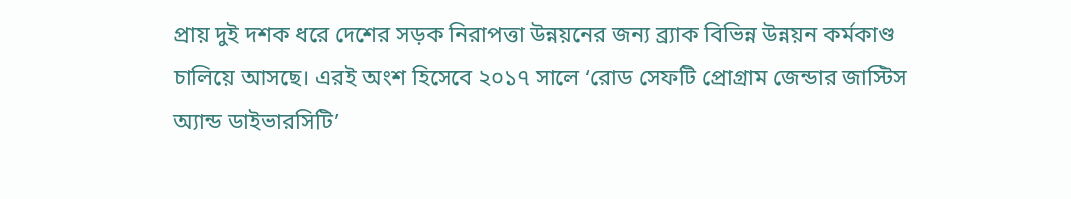প্রায় দুই দশক ধরে দেশের সড়ক নিরাপত্তা উন্নয়নের জন্য ব্র্যাক বিভিন্ন উন্নয়ন কর্মকাণ্ড চালিয়ে আসছে। এরই অংশ হিসেবে ২০১৭ সালে ‘রোড সেফটি প্রোগ্রাম জেন্ডার জাস্টিস অ্যান্ড ডাইভারসিটি’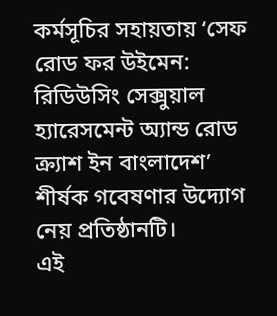কর্মসূচির সহায়তায় ‘সেফ রোড ফর উইমেন: রিডিউসিং সেক্সুয়াল হ্যারেসমেন্ট অ্যান্ড রোড ক্র্যাশ ইন বাংলাদেশ’ শীর্ষক গবেষণার উদ্যোগ নেয় প্রতিষ্ঠানটি।
এই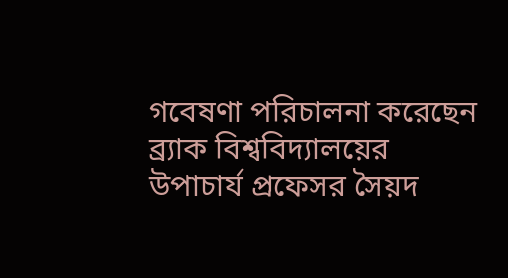গবেষণা পরিচালনা করেছেন ব্র্যাক বিশ্ববিদ্যালয়ের উপাচার্য প্রফেসর সৈয়দ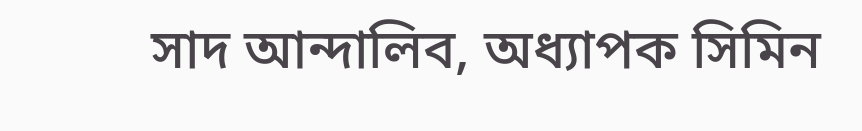সাদ আন্দালিব, অধ্যাপক সিমিন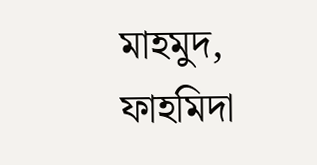মাহমুদ, ফাহমিদা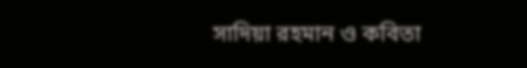সাদিয়া রহমান ও কবিতা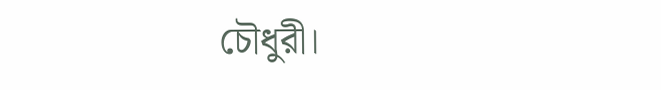চৌধুরী।